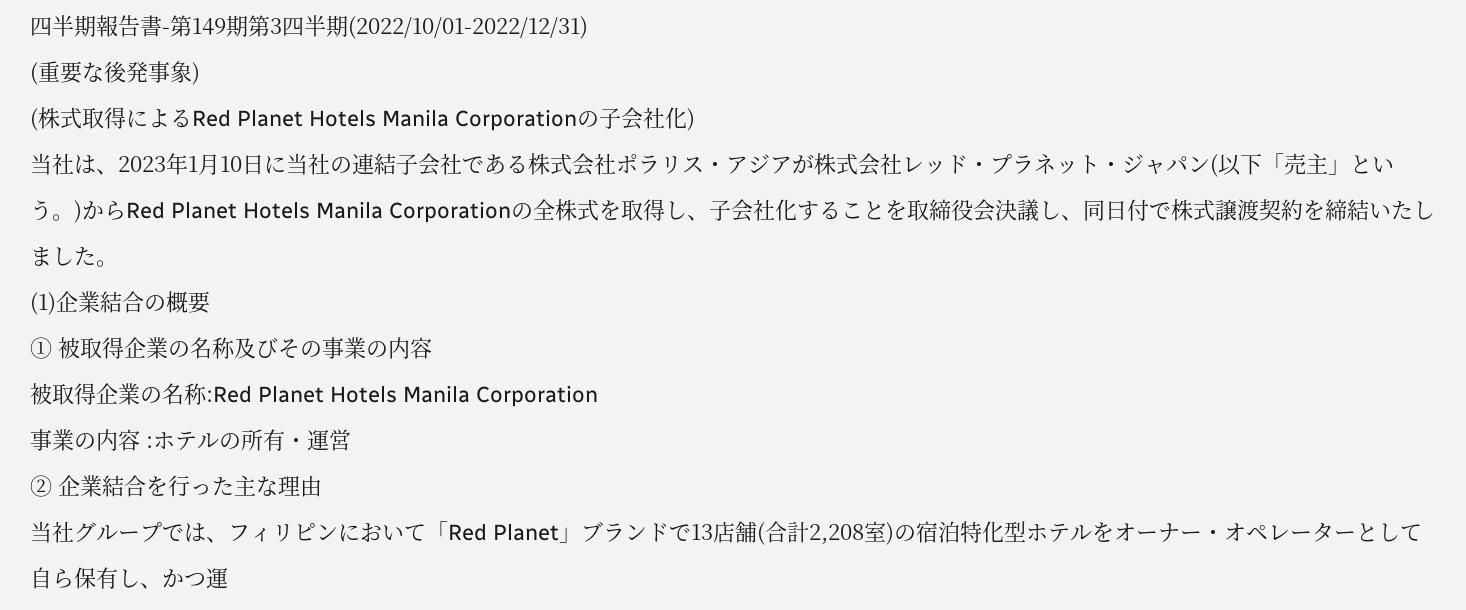四半期報告書-第149期第3四半期(2022/10/01-2022/12/31)
(重要な後発事象)
(株式取得によるRed Planet Hotels Manila Corporationの子会社化)
当社は、2023年1月10日に当社の連結子会社である株式会社ポラリス・アジアが株式会社レッド・プラネット・ジャパン(以下「売主」という。)からRed Planet Hotels Manila Corporationの全株式を取得し、子会社化することを取締役会決議し、同日付で株式譲渡契約を締結いたしました。
(1)企業結合の概要
① 被取得企業の名称及びその事業の内容
被取得企業の名称:Red Planet Hotels Manila Corporation
事業の内容 :ホテルの所有・運営
② 企業結合を行った主な理由
当社グループでは、フィリピンにおいて「Red Planet」ブランドで13店舗(合計2,208室)の宿泊特化型ホテルをオーナー・オペレーターとして自ら保有し、かつ運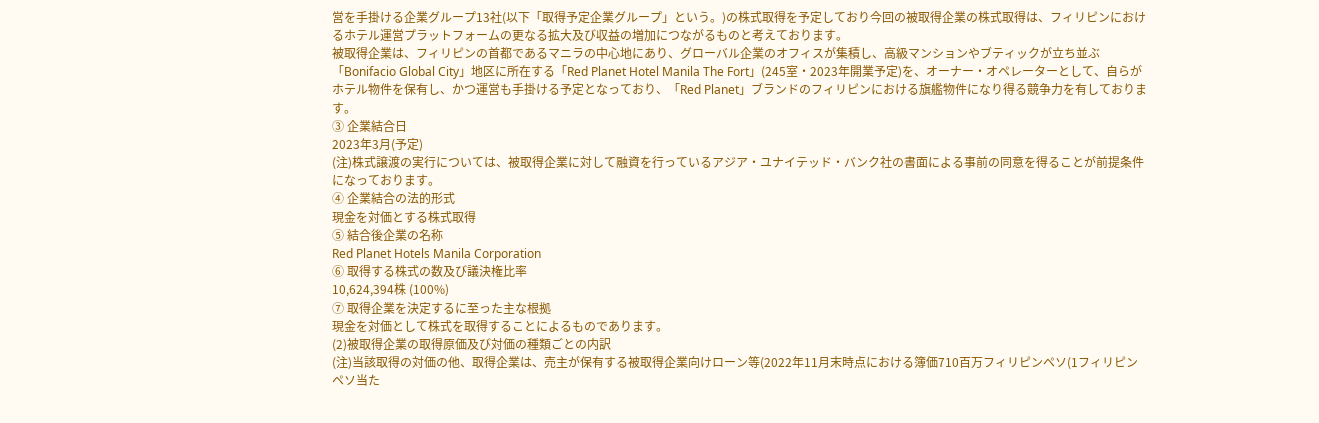営を手掛ける企業グループ13社(以下「取得予定企業グループ」という。)の株式取得を予定しており今回の被取得企業の株式取得は、フィリピンにおけるホテル運営プラットフォームの更なる拡大及び収益の増加につながるものと考えております。
被取得企業は、フィリピンの首都であるマニラの中心地にあり、グローバル企業のオフィスが集積し、高級マンションやブティックが立ち並ぶ「Bonifacio Global City」地区に所在する「Red Planet Hotel Manila The Fort」(245室・2023年開業予定)を、オーナー・オペレーターとして、自らがホテル物件を保有し、かつ運営も手掛ける予定となっており、「Red Planet」ブランドのフィリピンにおける旗艦物件になり得る競争力を有しております。
③ 企業結合日
2023年3月(予定)
(注)株式譲渡の実行については、被取得企業に対して融資を行っているアジア・ユナイテッド・バンク社の書面による事前の同意を得ることが前提条件になっております。
④ 企業結合の法的形式
現金を対価とする株式取得
⑤ 結合後企業の名称
Red Planet Hotels Manila Corporation
⑥ 取得する株式の数及び議決権比率
10,624,394株 (100%)
⑦ 取得企業を決定するに至った主な根拠
現金を対価として株式を取得することによるものであります。
(2)被取得企業の取得原価及び対価の種類ごとの内訳
(注)当該取得の対価の他、取得企業は、売主が保有する被取得企業向けローン等(2022年11月末時点における簿価710百万フィリピンペソ(1フィリピンペソ当た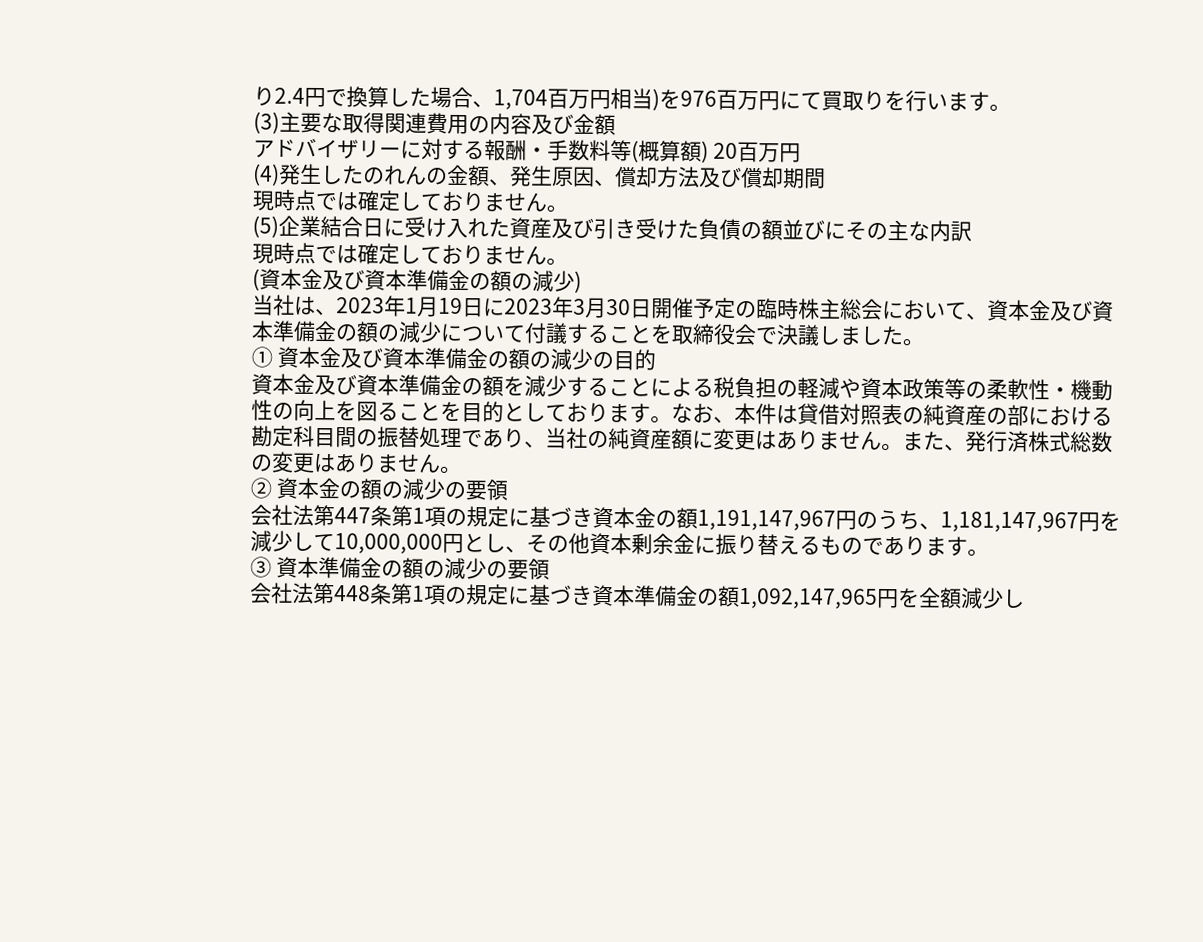り2.4円で換算した場合、1,704百万円相当)を976百万円にて買取りを行います。
(3)主要な取得関連費用の内容及び金額
アドバイザリーに対する報酬・手数料等(概算額) 20百万円
(4)発生したのれんの金額、発生原因、償却方法及び償却期間
現時点では確定しておりません。
(5)企業結合日に受け入れた資産及び引き受けた負債の額並びにその主な内訳
現時点では確定しておりません。
(資本金及び資本準備金の額の減少)
当社は、2023年1月19日に2023年3月30日開催予定の臨時株主総会において、資本金及び資本準備金の額の減少について付議することを取締役会で決議しました。
① 資本金及び資本準備金の額の減少の目的
資本金及び資本準備金の額を減少することによる税負担の軽減や資本政策等の柔軟性・機動性の向上を図ることを目的としております。なお、本件は貸借対照表の純資産の部における勘定科目間の振替処理であり、当社の純資産額に変更はありません。また、発行済株式総数の変更はありません。
② 資本金の額の減少の要領
会社法第447条第1項の規定に基づき資本金の額1,191,147,967円のうち、1,181,147,967円を減少して10,000,000円とし、その他資本剰余金に振り替えるものであります。
③ 資本準備金の額の減少の要領
会社法第448条第1項の規定に基づき資本準備金の額1,092,147,965円を全額減少し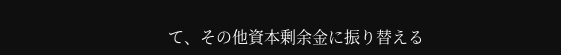て、その他資本剰余金に振り替える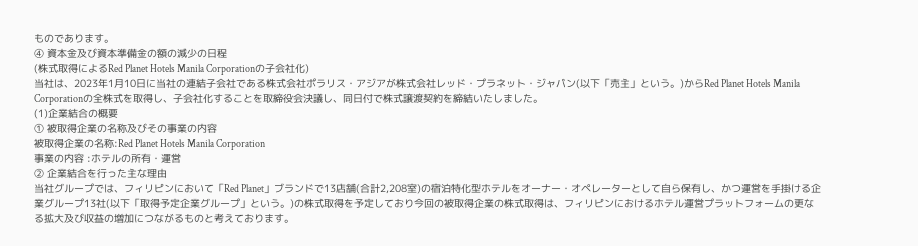ものであります。
④ 資本金及び資本準備金の額の減少の日程
(株式取得によるRed Planet Hotels Manila Corporationの子会社化)
当社は、2023年1月10日に当社の連結子会社である株式会社ポラリス・アジアが株式会社レッド・プラネット・ジャパン(以下「売主」という。)からRed Planet Hotels Manila Corporationの全株式を取得し、子会社化することを取締役会決議し、同日付で株式譲渡契約を締結いたしました。
(1)企業結合の概要
① 被取得企業の名称及びその事業の内容
被取得企業の名称:Red Planet Hotels Manila Corporation
事業の内容 :ホテルの所有・運営
② 企業結合を行った主な理由
当社グループでは、フィリピンにおいて「Red Planet」ブランドで13店舗(合計2,208室)の宿泊特化型ホテルをオーナー・オペレーターとして自ら保有し、かつ運営を手掛ける企業グループ13社(以下「取得予定企業グループ」という。)の株式取得を予定しており今回の被取得企業の株式取得は、フィリピンにおけるホテル運営プラットフォームの更なる拡大及び収益の増加につながるものと考えております。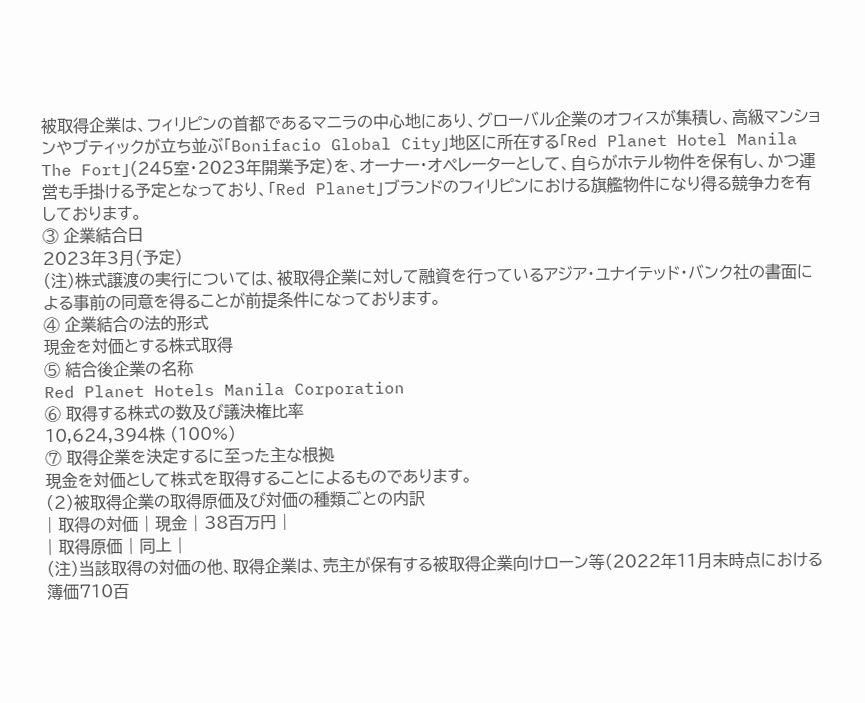被取得企業は、フィリピンの首都であるマニラの中心地にあり、グローバル企業のオフィスが集積し、高級マンションやブティックが立ち並ぶ「Bonifacio Global City」地区に所在する「Red Planet Hotel Manila The Fort」(245室・2023年開業予定)を、オーナー・オペレーターとして、自らがホテル物件を保有し、かつ運営も手掛ける予定となっており、「Red Planet」ブランドのフィリピンにおける旗艦物件になり得る競争力を有しております。
③ 企業結合日
2023年3月(予定)
(注)株式譲渡の実行については、被取得企業に対して融資を行っているアジア・ユナイテッド・バンク社の書面による事前の同意を得ることが前提条件になっております。
④ 企業結合の法的形式
現金を対価とする株式取得
⑤ 結合後企業の名称
Red Planet Hotels Manila Corporation
⑥ 取得する株式の数及び議決権比率
10,624,394株 (100%)
⑦ 取得企業を決定するに至った主な根拠
現金を対価として株式を取得することによるものであります。
(2)被取得企業の取得原価及び対価の種類ごとの内訳
| 取得の対価 | 現金 | 38百万円 |
| 取得原価 | 同上 |
(注)当該取得の対価の他、取得企業は、売主が保有する被取得企業向けローン等(2022年11月末時点における簿価710百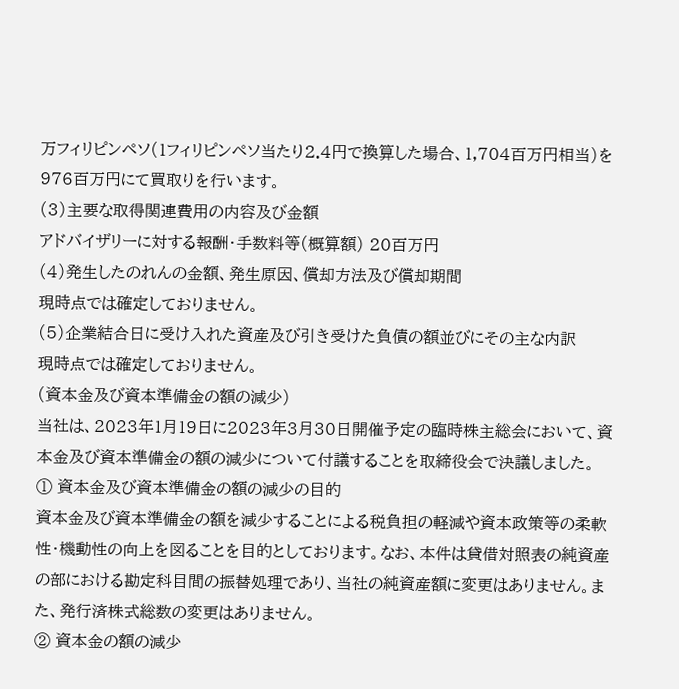万フィリピンペソ(1フィリピンペソ当たり2.4円で換算した場合、1,704百万円相当)を976百万円にて買取りを行います。
(3)主要な取得関連費用の内容及び金額
アドバイザリーに対する報酬・手数料等(概算額) 20百万円
(4)発生したのれんの金額、発生原因、償却方法及び償却期間
現時点では確定しておりません。
(5)企業結合日に受け入れた資産及び引き受けた負債の額並びにその主な内訳
現時点では確定しておりません。
(資本金及び資本準備金の額の減少)
当社は、2023年1月19日に2023年3月30日開催予定の臨時株主総会において、資本金及び資本準備金の額の減少について付議することを取締役会で決議しました。
① 資本金及び資本準備金の額の減少の目的
資本金及び資本準備金の額を減少することによる税負担の軽減や資本政策等の柔軟性・機動性の向上を図ることを目的としております。なお、本件は貸借対照表の純資産の部における勘定科目間の振替処理であり、当社の純資産額に変更はありません。また、発行済株式総数の変更はありません。
② 資本金の額の減少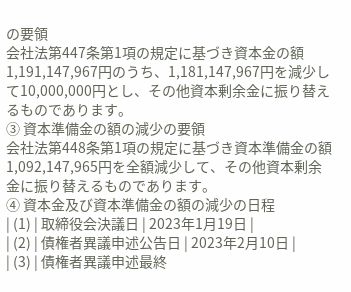の要領
会社法第447条第1項の規定に基づき資本金の額1,191,147,967円のうち、1,181,147,967円を減少して10,000,000円とし、その他資本剰余金に振り替えるものであります。
③ 資本準備金の額の減少の要領
会社法第448条第1項の規定に基づき資本準備金の額1,092,147,965円を全額減少して、その他資本剰余金に振り替えるものであります。
④ 資本金及び資本準備金の額の減少の日程
| (1) | 取締役会決議日 | 2023年1月19日 |
| (2) | 債権者異議申述公告日 | 2023年2月10日 |
| (3) | 債権者異議申述最終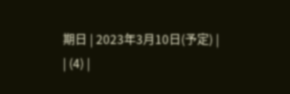期日 | 2023年3月10日(予定) |
| (4) |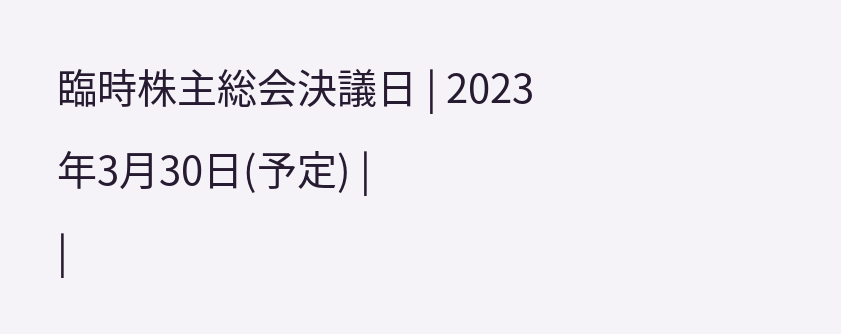臨時株主総会決議日 | 2023年3月30日(予定) |
|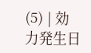(5) | 効力発生日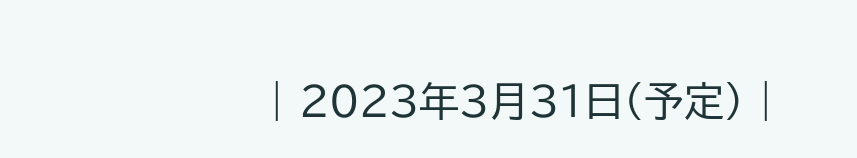| 2023年3月31日(予定) |